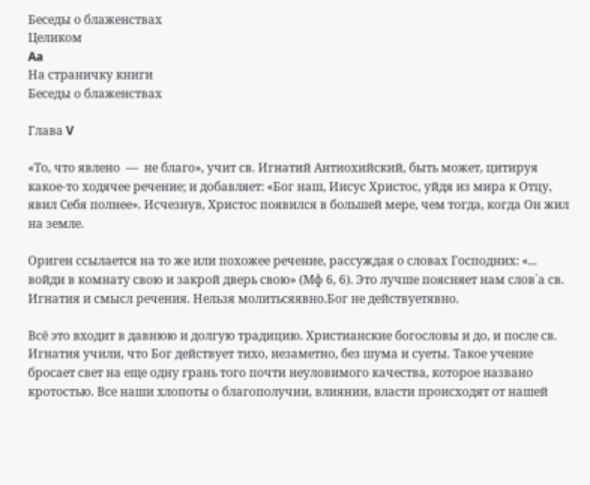Беседы о блаженствах
Целиком
Aa
На страничку книги
Беседы о блаженствах

Глава V

«То, что явлено  —  не благо», учит св. Игнатий Антиохийский, быть может, цитируя какое-то ходячее речение; и добавляет: «Бог наш, Иисус Христос, уйдя из мира к Отцу, явил Себя полнее». Исчезнув, Христос появился в большей мере, чем тогда, когда Он жил на земле.

Ориген ссылается на то же или похожее речение, рассуждая о словах Господних: «... войди в комнату свою и закрой дверь свою» (Мф 6, 6). Это лучше поясняет нам слов`а св. Игнатия и смысл речения. Нельзя молитьсяявно.Бог не действуетявно.

Всё это входит в давнюю и долгую традицию. Христианские богословы и до, и после св. Игнатия учили, что Бог действует тихо, незаметно, без шума и суеты. Такое учение бросает свет на еще одну грань того почти неуловимого качества, которое названо кротостью. Все наши хлопоты о благополучии, влиянии, власти происходят от нашей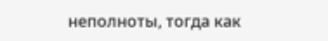неполноты, тогда как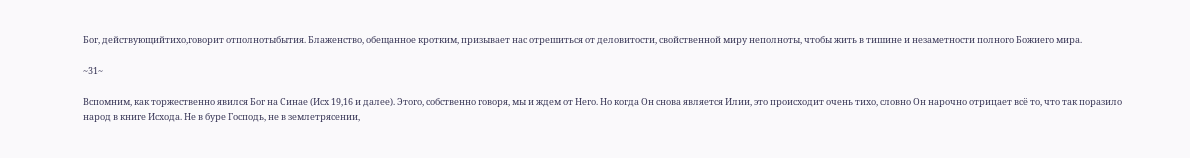Бог, действующийтихо,говорит отполнотыбытия. Блаженство, обещанное кротким, призывает нас отрешиться от деловитости, свойственной миру неполноты, чтобы жить в тишине и незаметности полного Божиего мира.

~31~

Вспомним, как торжественно явился Бог на Синае (Исх 19,16 и далее). Этого, собственно говоря, мы и ждем от Него. Но когда Он снова является Илии, это происходит очень тихо, словно Он нарочно отрицает всё то, что так поразило народ в книге Исхода. Не в буре Господь, не в землетрясении,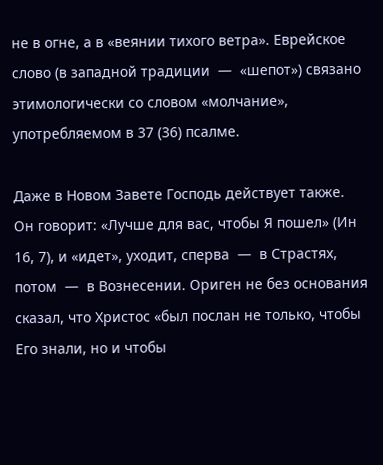не в огне, а в «веянии тихого ветра». Еврейское слово (в западной традиции  —  «шепот») связано этимологически со словом «молчание», употребляемом в 37 (36) псалме.

Даже в Новом Завете Господь действует также. Он говорит: «Лучше для вас, чтобы Я пошел» (Ин 16, 7), и «идет», уходит, сперва  —  в Страстях, потом  —  в Вознесении. Ориген не без основания сказал, что Христос «был послан не только, чтобы Его знали, но и чтобы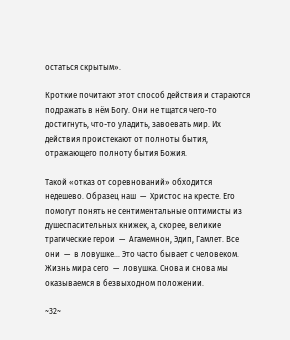остаться скрытым».

Кроткие почитают этот способ действия и стараются подражать в нём Богу. Они не тщатся чего-то достигнуть, что-то уладить, завоевать мир. Их действия проистекают от полноты бытия, отражающего полноту бытия Божия.

Такой «отказ от соревнований» обходится недешево. Образец наш  —  Христос на кресте. Его помогут понять не сентиментальные оптимисты из душеспасительных книжек, а, скорее, великие трагические герои  —  Агамемнон, Эдип, Гамлет. Все они  —  в ловушке... Это часто бывает с человеком. Жизнь мира сего  —  ловушка. Снова и снова мы оказываемся в безвыходном положении.

~32~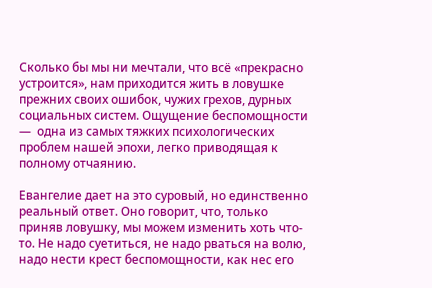Сколько бы мы ни мечтали, что всё «прекрасно устроится», нам приходится жить в ловушке прежних своих ошибок, чужих грехов, дурных социальных систем. Ощущение беспомощности  —  одна из самых тяжких психологических проблем нашей эпохи, легко приводящая к полному отчаянию.

Евангелие дает на это суровый, но единственно реальный ответ. Оно говорит, что, только приняв ловушку, мы можем изменить хоть что-то. Не надо суетиться, не надо рваться на волю, надо нести крест беспомощности, как нес его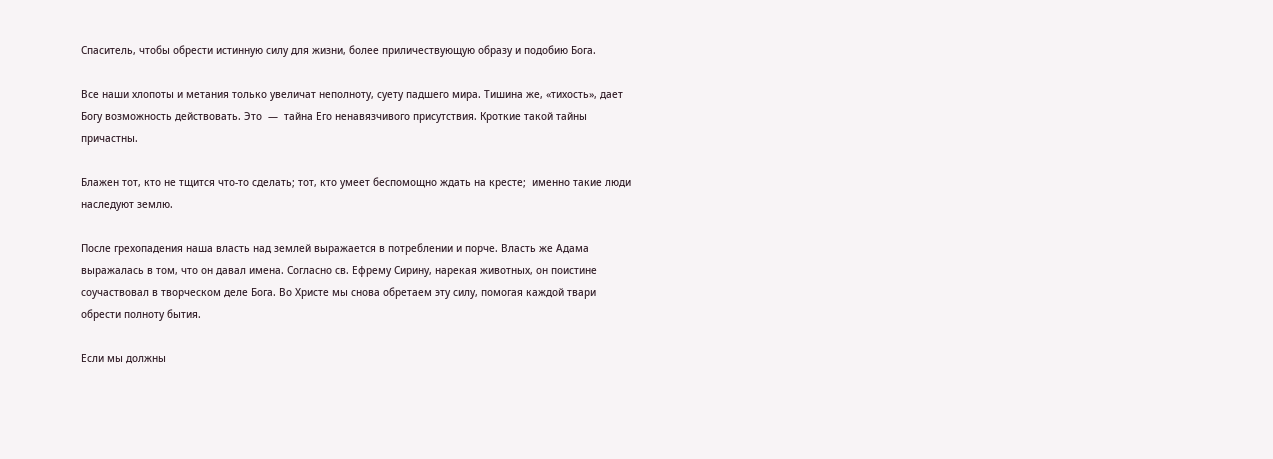Спаситель, чтобы обрести истинную силу для жизни, более приличествующую образу и подобию Бога.

Все наши хлопоты и метания только увеличат неполноту, суету падшего мира. Тишина же, «тихость», дает Богу возможность действовать. Это  —  тайна Его ненавязчивого присутствия. Кроткие такой тайны причастны.

Блажен тот, кто не тщится что-то сделать; тот, кто умеет беспомощно ждать на кресте;  именно такие люди наследуют землю.

После грехопадения наша власть над землей выражается в потреблении и порче. Власть же Адама выражалась в том, что он давал имена. Согласно св. Ефрему Сирину, нарекая животных, он поистине соучаствовал в творческом деле Бога. Во Христе мы снова обретаем эту силу, помогая каждой твари обрести полноту бытия.

Если мы должны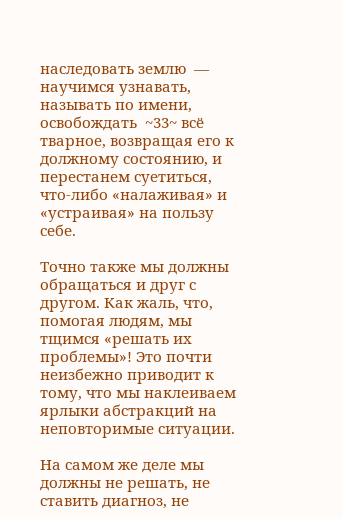наследовать землю  —  научимся узнавать, называть по имени, освобождать  ~33~ всё тварное, возвращая его к должному состоянию, и перестанем суетиться, что-либо «налаживая» и «устраивая» на пользу себе.

Точно также мы должны обращаться и друг с другом. Как жаль, что, помогая людям, мы тщимся «решать их проблемы»! Это почти неизбежно приводит к тому, что мы наклеиваем ярлыки абстракций на неповторимые ситуации.

На самом же деле мы должны не решать, не ставить диагноз, не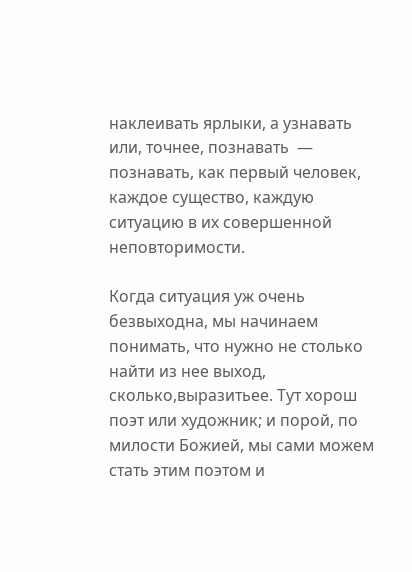наклеивать ярлыки, а узнавать или, точнее, познавать  —  познавать, как первый человек, каждое существо, каждую ситуацию в их совершенной неповторимости.

Когда ситуация уж очень безвыходна, мы начинаем понимать, что нужно не столько найти из нее выход, сколько,выразитьее. Тут хорош поэт или художник; и порой, по милости Божией, мы сами можем стать этим поэтом и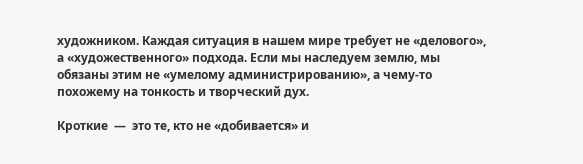художником. Каждая ситуация в нашем мире требует не «делового», а «художественного» подхода. Если мы наследуем землю, мы обязаны этим не «умелому администрированию», а чему-то похожему на тонкость и творческий дух.

Кроткие  —  это те, кто не «добивается» и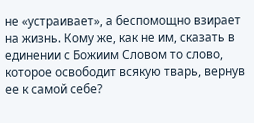не «устраивает», а беспомощно взирает на жизнь. Кому же, как не им, сказать в единении с Божиим Словом то слово, которое освободит всякую тварь, вернув ее к самой себе?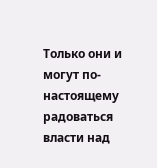Только они и могут по-настоящему радоваться власти над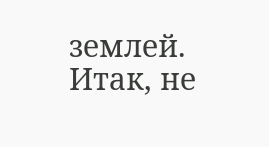землей. Итак, не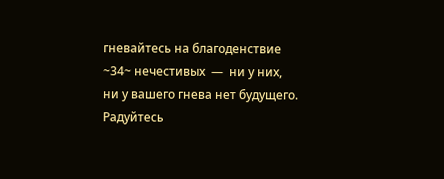гневайтесь на благоденствие  ~34~ нечестивых  —  ни у них, ни у вашего гнева нет будущего. Радуйтесь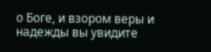о Боге, и взором веры и надежды вы увидите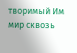творимый Им мир сквозь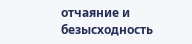отчаяние и безысходность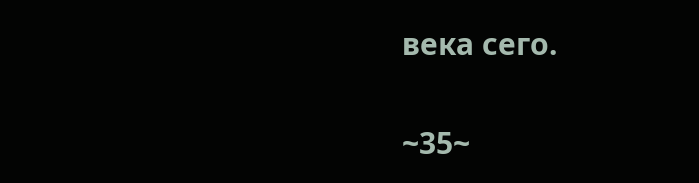века сего.


~35~